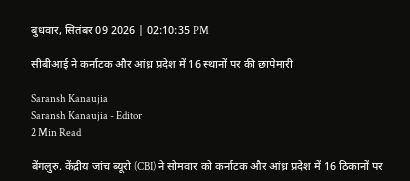बुधवार, सितंबर 09 2026 | 02:10:35 PM

सीबीआई ने कर्नाटक और आंध्र प्रदेश में 16 स्थानों पर की छापेमारी

Saransh Kanaujia
Saransh Kanaujia - Editor
2 Min Read

बेंगलुरु. केंद्रीय जांच ब्यूरो (CBI) ने सोमवार को कर्नाटक और आंध्र प्रदेश में 16 ठिकानों पर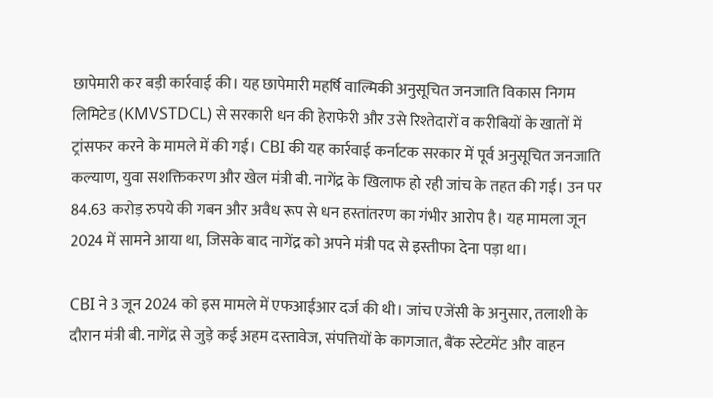छापेमारी कर बड़ी कार्रवाई की। यह छापेमारी महर्षि वाल्मिकी अनुसूचित जनजाति विकास निगम लिमिटेड (KMVSTDCL) से सरकारी धन की हेराफेरी और उसे रिश्तेदारों व करीबियों के खातों में ट्रांसफर करने के मामले में की गई। CBI की यह कार्रवाई कर्नाटक सरकार में पूर्व अनुसूचित जनजाति कल्याण, युवा सशक्तिकरण और खेल मंत्री बी. नागेंद्र के खिलाफ हो रही जांच के तहत की गई। उन पर 84.63 करोड़ रुपये की गबन और अवैध रूप से धन हस्तांतरण का गंभीर आरोप है। यह मामला जून 2024 में सामने आया था, जिसके बाद नागेंद्र को अपने मंत्री पद से इस्तीफा देना पड़ा था।

CBI ने 3 जून 2024 को इस मामले में एफआईआर दर्ज की थी। जांच एजेंसी के अनुसार, तलाशी के दौरान मंत्री बी. नागेंद्र से जुड़े कई अहम दस्तावेज, संपत्तियों के कागजात, बैंक स्टेटमेंट और वाहन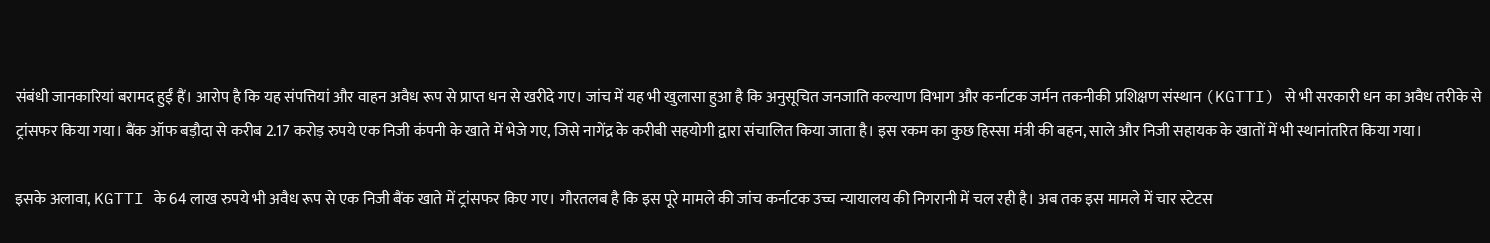संबंधी जानकारियां बरामद हुईं हैं। आरोप है कि यह संपत्तियां और वाहन अवैध रूप से प्राप्त धन से खरीदे गए। जांच में यह भी खुलासा हुआ है कि अनुसूचित जनजाति कल्याण विभाग और कर्नाटक जर्मन तकनीकी प्रशिक्षण संस्थान (KGTTI) से भी सरकारी धन का अवैध तरीके से ट्रांसफर किया गया। बैंक ऑफ बड़ौदा से करीब 2.17 करोड़ रुपये एक निजी कंपनी के खाते में भेजे गए, जिसे नागेंद्र के करीबी सहयोगी द्वारा संचालित किया जाता है। इस रकम का कुछ हिस्सा मंत्री की बहन, साले और निजी सहायक के खातों में भी स्थानांतरित किया गया।

इसके अलावा, KGTTI के 64 लाख रुपये भी अवैध रूप से एक निजी बैंक खाते में ट्रांसफर किए गए। गौरतलब है कि इस पूरे मामले की जांच कर्नाटक उच्च न्यायालय की निगरानी में चल रही है। अब तक इस मामले में चार स्टेटस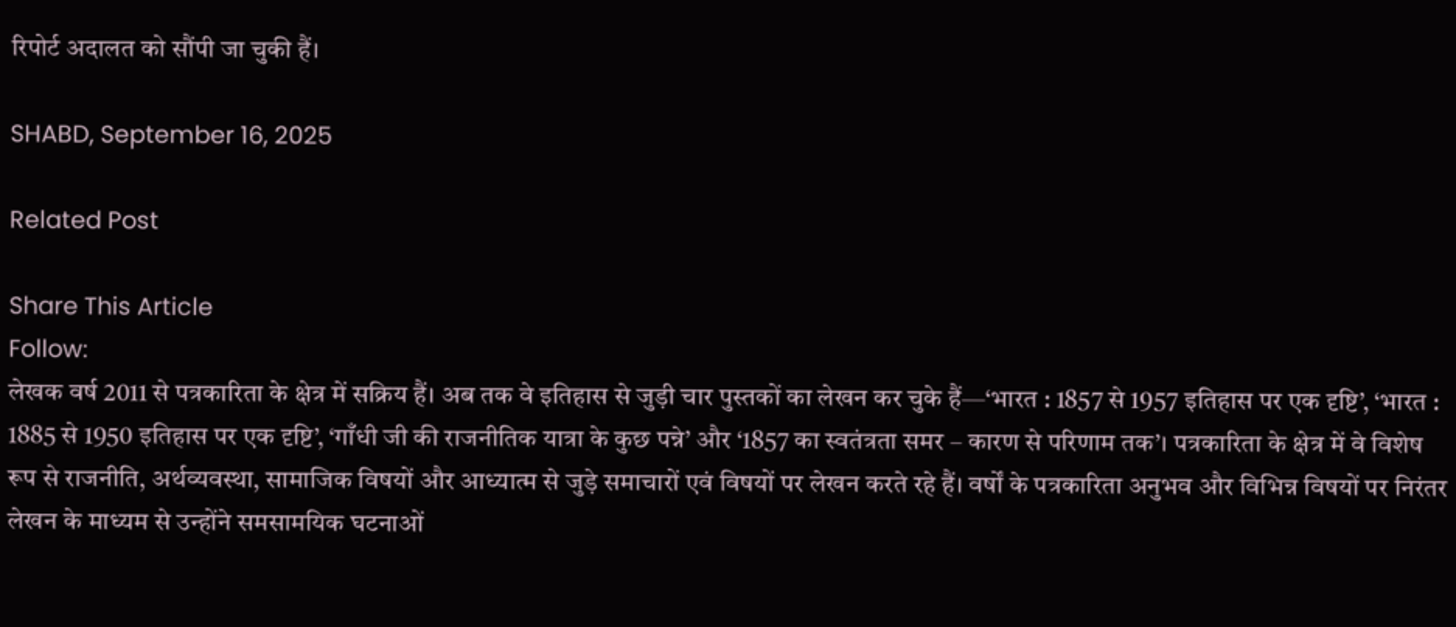रिपोर्ट अदालत को सौंपी जा चुकी हैं।

SHABD, September 16, 2025

Related Post

Share This Article
Follow:
लेखक वर्ष 2011 से पत्रकारिता के क्षेत्र में सक्रिय हैं। अब तक वे इतिहास से जुड़ी चार पुस्तकों का लेखन कर चुके हैं—‘भारत : 1857 से 1957 इतिहास पर एक दृष्टि’, ‘भारत : 1885 से 1950 इतिहास पर एक दृष्टि’, ‘गाँधी जी की राजनीतिक यात्रा के कुछ पन्ने’ और ‘1857 का स्वतंत्रता समर – कारण से परिणाम तक’। पत्रकारिता के क्षेत्र में वे विशेष रूप से राजनीति, अर्थव्यवस्था, सामाजिक विषयों और आध्यात्म से जुड़े समाचारों एवं विषयों पर लेखन करते रहे हैं। वर्षों के पत्रकारिता अनुभव और विभिन्न विषयों पर निरंतर लेखन के माध्यम से उन्होंने समसामयिक घटनाओं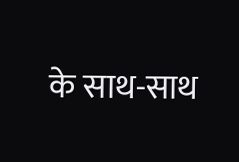के साथ-साथ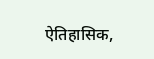ऐतिहासिक,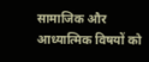सामाजिक और आध्यात्मिक विषयों को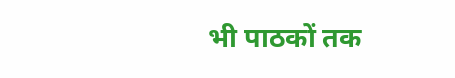भी पाठकों तक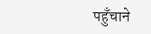पहुँचाने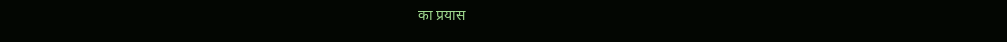का प्रयास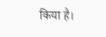किया है।